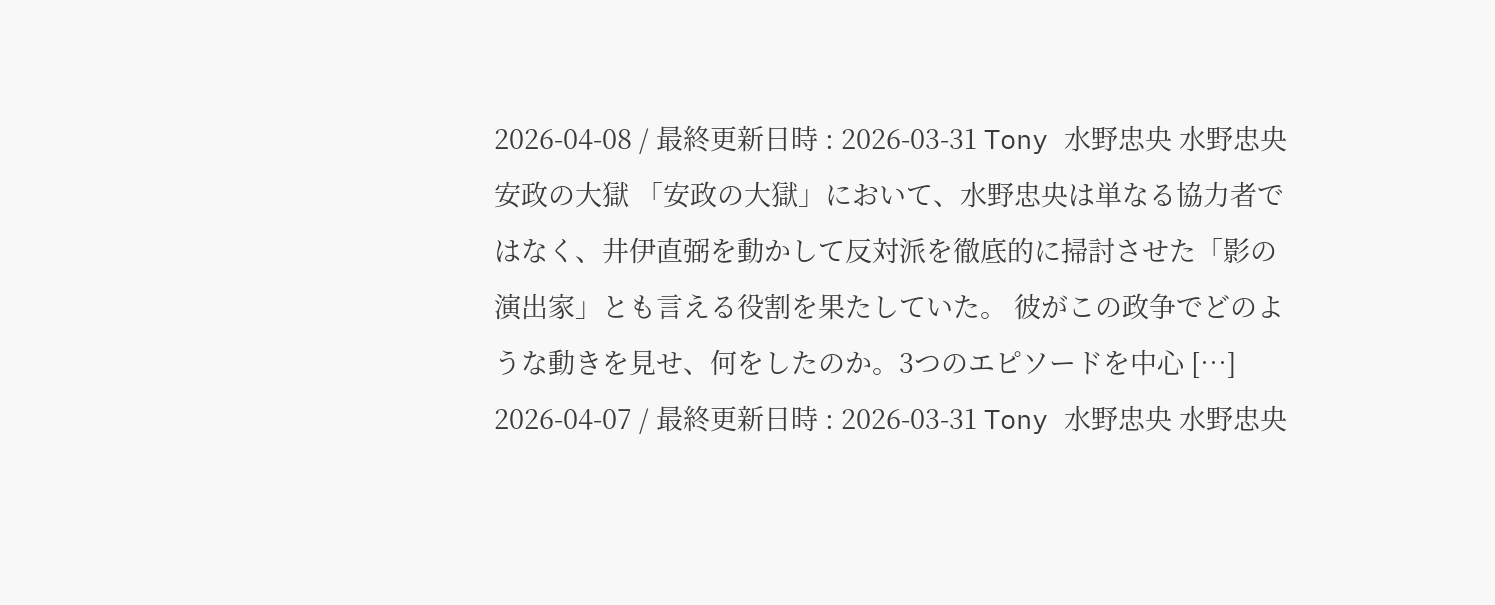2026-04-08 / 最終更新日時 : 2026-03-31 Tony 水野忠央 水野忠央 安政の大獄 「安政の大獄」において、水野忠央は単なる協力者ではなく、井伊直弼を動かして反対派を徹底的に掃討させた「影の演出家」とも言える役割を果たしていた。 彼がこの政争でどのような動きを見せ、何をしたのか。3つのエピソードを中心 […]
2026-04-07 / 最終更新日時 : 2026-03-31 Tony 水野忠央 水野忠央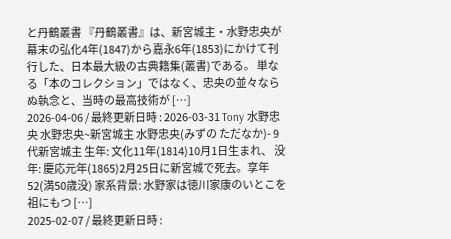と丹鶴叢書 『丹鶴叢書』は、新宮城主・水野忠央が幕末の弘化4年(1847)から嘉永6年(1853)にかけて刊行した、日本最大級の古典籍集(叢書)である。 単なる「本のコレクション」ではなく、忠央の並々ならぬ執念と、当時の最高技術が […]
2026-04-06 / 最終更新日時 : 2026-03-31 Tony 水野忠央 水野忠央~新宮城主 水野忠央(みずの ただなか)- 9代新宮城主 生年: 文化11年(1814)10月1日生まれ、 没年: 慶応元年(1865)2月25日に新宮城で死去。享年52(満50歳没) 家系背景: 水野家は徳川家康のいとこを祖にもつ […]
2025-02-07 / 最終更新日時 :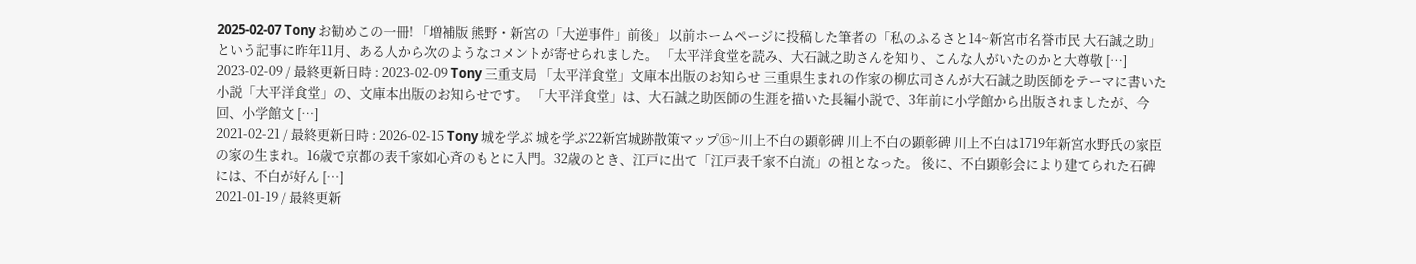2025-02-07 Tony お勧めこの一冊! 「増補版 熊野・新宮の「大逆事件」前後」 以前ホームページに投稿した筆者の「私のふるさと14~新宮市名誉市民 大石誠之助」という記事に昨年11月、ある人から次のようなコメントが寄せられました。 「太平洋食堂を読み、大石誠之助さんを知り、こんな人がいたのかと大尊敬 […]
2023-02-09 / 最終更新日時 : 2023-02-09 Tony 三重支局 「太平洋食堂」文庫本出版のお知らせ 三重県生まれの作家の柳広司さんが大石誠之助医師をテーマに書いた小説「大平洋食堂」の、文庫本出版のお知らせです。 「大平洋食堂」は、大石誠之助医師の生涯を描いた長編小説で、3年前に小学館から出版されましたが、今回、小学館文 […]
2021-02-21 / 最終更新日時 : 2026-02-15 Tony 城を学ぶ 城を学ぶ22新宮城跡散策マップ⑮~川上不白の顕彰碑 川上不白の顕彰碑 川上不白は1719年新宮水野氏の家臣の家の生まれ。16歳で京都の表千家如心斉のもとに入門。32歳のとき、江戸に出て「江戸表千家不白流」の祖となった。 後に、不白顕彰会により建てられた石碑には、不白が好ん […]
2021-01-19 / 最終更新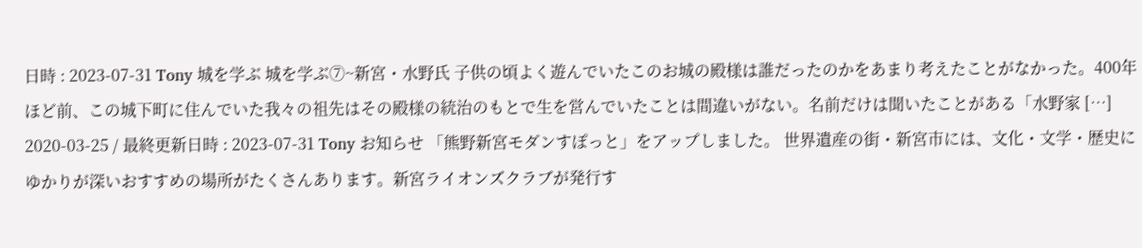日時 : 2023-07-31 Tony 城を学ぶ 城を学ぶ⑦~新宮・水野氏 子供の頃よく遊んでいたこのお城の殿様は誰だったのかをあまり考えたことがなかった。400年ほど前、この城下町に住んでいた我々の祖先はその殿様の統治のもとで生を営んでいたことは間違いがない。名前だけは聞いたことがある「水野家 […]
2020-03-25 / 最終更新日時 : 2023-07-31 Tony お知らせ 「熊野新宮モダンすぽっと」をアップしました。 世界遺産の街・新宮市には、文化・文学・歴史にゆかりが深いおすすめの場所がたくさんあります。新宮ライオンズクラブが発行す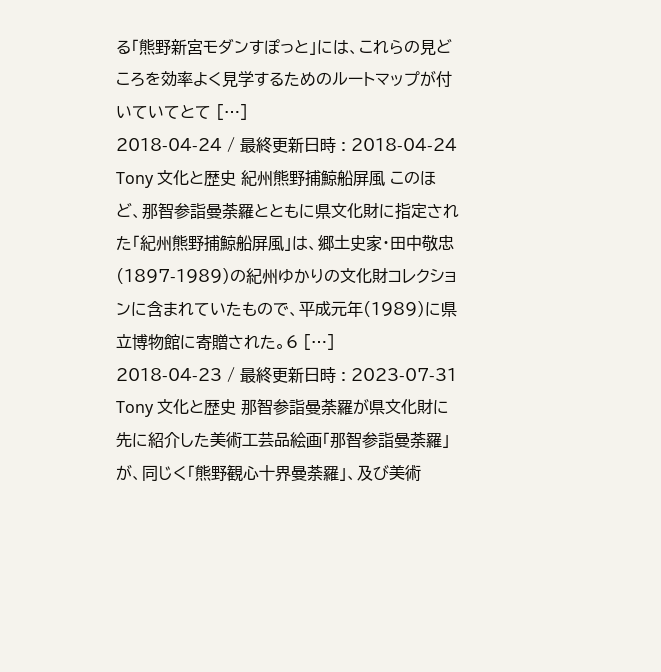る「熊野新宮モダンすぽっと」には、これらの見どころを効率よく見学するためのルートマップが付いていてとて […]
2018-04-24 / 最終更新日時 : 2018-04-24 Tony 文化と歴史 紀州熊野捕鯨船屏風 このほど、那智参詣曼荼羅とともに県文化財に指定された「紀州熊野捕鯨船屏風」は、郷土史家・田中敬忠(1897-1989)の紀州ゆかりの文化財コレクションに含まれていたもので、平成元年(1989)に県立博物館に寄贈された。6 […]
2018-04-23 / 最終更新日時 : 2023-07-31 Tony 文化と歴史 那智参詣曼荼羅が県文化財に 先に紹介した美術工芸品絵画「那智参詣曼荼羅」が、同じく「熊野観心十界曼荼羅」、及び美術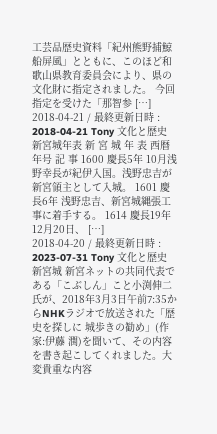工芸品歴史資料「紀州熊野捕鯨船屏風」とともに、このほど和歌山県教育委員会により、県の文化財に指定されました。 今回指定を受けた「那智参 […]
2018-04-21 / 最終更新日時 : 2018-04-21 Tony 文化と歴史 新宮城年表 新 宮 城 年 表 西暦 年号 記 事 1600 慶長5年 10月浅野幸長が紀伊入国。浅野忠吉が新宮領主として入城。 1601 慶長6年 浅野忠吉、新宮城縄張工事に着手する。 1614 慶長19年 12月20日、 […]
2018-04-20 / 最終更新日時 : 2023-07-31 Tony 文化と歴史 新宮城 新宮ネットの共同代表である「こぶしん」こと小渕伸二氏が、2018年3月3日午前7:35からNHKラジオで放送された「歴史を探しに 城歩きの勧め」(作家:伊藤 潤)を聞いて、その内容を書き起こしてくれました。大変貴重な内容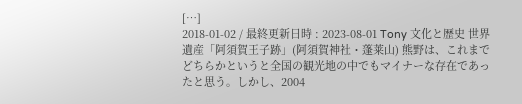[…]
2018-01-02 / 最終更新日時 : 2023-08-01 Tony 文化と歴史 世界遺産「阿須賀王子跡」(阿須賀神社・蓬莱山) 熊野は、これまでどちらかというと全国の観光地の中でもマイナーな存在であったと思う。しかし、2004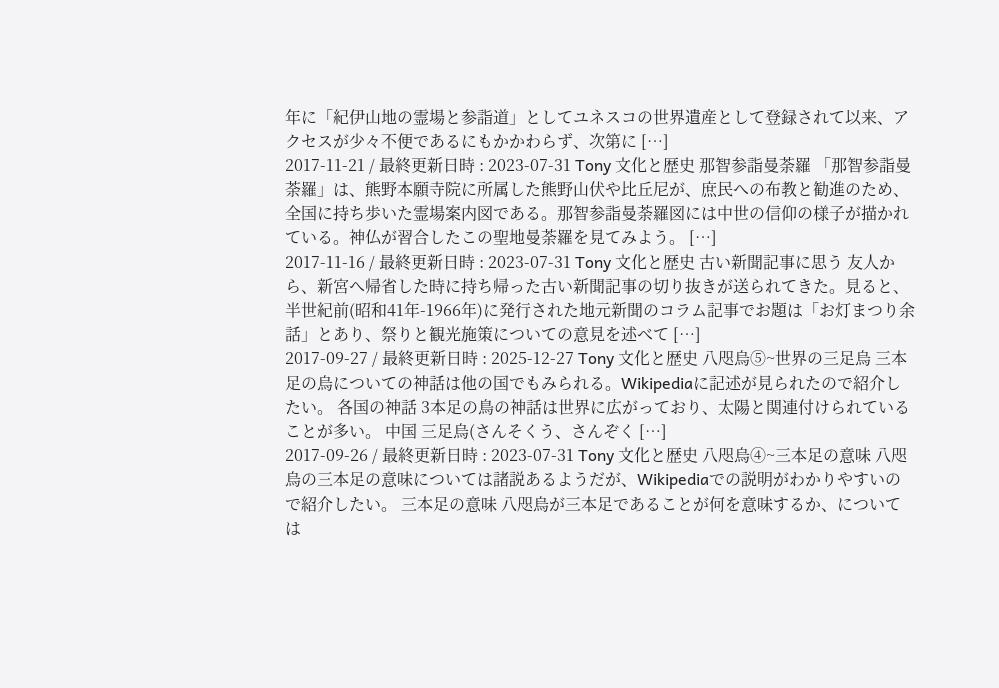年に「紀伊山地の霊場と参詣道」としてユネスコの世界遺産として登録されて以来、アクセスが少々不便であるにもかかわらず、次第に […]
2017-11-21 / 最終更新日時 : 2023-07-31 Tony 文化と歴史 那智参詣曼荼羅 「那智参詣曼荼羅」は、熊野本願寺院に所属した熊野山伏や比丘尼が、庶民への布教と勧進のため、全国に持ち歩いた霊場案内図である。那智参詣曼荼羅図には中世の信仰の様子が描かれている。神仏が習合したこの聖地曼荼羅を見てみよう。 […]
2017-11-16 / 最終更新日時 : 2023-07-31 Tony 文化と歴史 古い新聞記事に思う 友人から、新宮へ帰省した時に持ち帰った古い新聞記事の切り抜きが送られてきた。見ると、半世紀前(昭和41年-1966年)に発行された地元新聞のコラム記事でお題は「お灯まつり余話」とあり、祭りと観光施策についての意見を述べて […]
2017-09-27 / 最終更新日時 : 2025-12-27 Tony 文化と歴史 八咫烏⑤~世界の三足烏 三本足の烏についての神話は他の国でもみられる。Wikipediaに記述が見られたので紹介したい。 各国の神話 3本足の鳥の神話は世界に広がっており、太陽と関連付けられていることが多い。 中国 三足烏(さんそくう、さんぞく […]
2017-09-26 / 最終更新日時 : 2023-07-31 Tony 文化と歴史 八咫烏④~三本足の意味 八咫烏の三本足の意味については諸説あるようだが、Wikipediaでの説明がわかりやすいので紹介したい。 三本足の意味 八咫烏が三本足であることが何を意味するか、については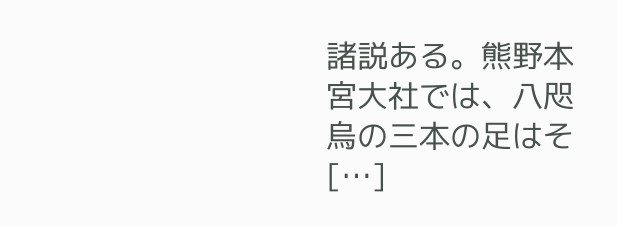諸説ある。熊野本宮大社では、八咫烏の三本の足はそ […]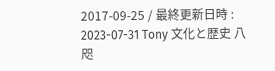2017-09-25 / 最終更新日時 : 2023-07-31 Tony 文化と歴史 八咫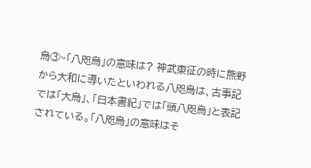烏③~「八咫烏」の意味は? 神武東征の時に熊野から大和に導いたといわれる八咫烏は、古事記では「大烏」、「日本書紀」では「頭八咫烏」と表記されている。「八咫烏」の意味はそ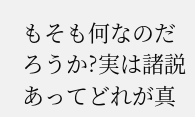もそも何なのだろうか?実は諸説あってどれが真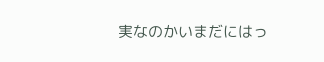実なのかいまだにはっ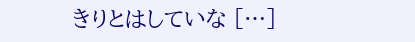きりとはしていな […]